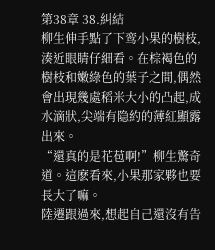第38章 38.糾結
柳生伸手點了下鸾小果的樹枝,湊近眼睛仔細看。在棕褐色的樹枝和嫩綠色的葉子之間,偶然會出現幾處稻米大小的凸起,成水滴狀,尖端有隐約的薄紅顯露出來。
“還真的是花苞啊!”柳生驚奇道。這麽看來,小果那家夥也要長大了嘛。
陸遷跟過來,想起自己還沒有告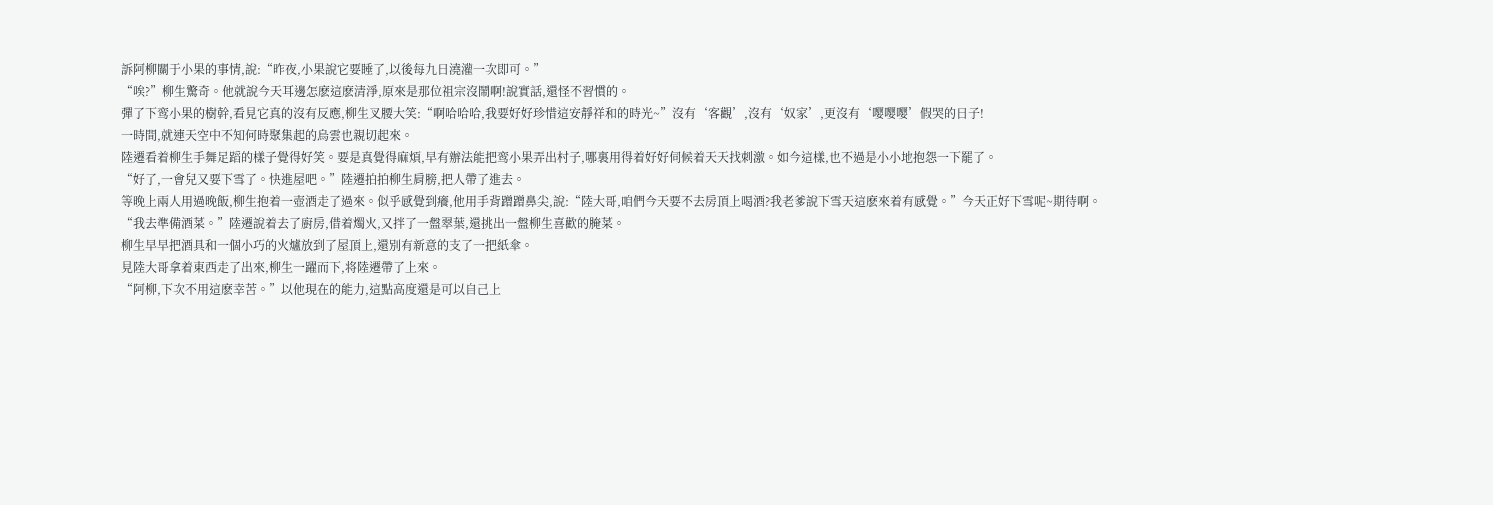訴阿柳關于小果的事情,說:“昨夜,小果說它要睡了,以後每九日澆灌一次即可。”
“唉?”柳生驚奇。他就說今天耳邊怎麽這麽清淨,原來是那位祖宗沒鬧啊!說實話,還怪不習慣的。
彈了下鸾小果的樹幹,看見它真的沒有反應,柳生叉腰大笑:“啊哈哈哈,我要好好珍惜這安靜祥和的時光~”沒有‘客觀’,沒有‘奴家’,更沒有‘嘤嘤嘤’假哭的日子!
一時間,就連天空中不知何時聚集起的烏雲也親切起來。
陸遷看着柳生手舞足蹈的樣子覺得好笑。要是真覺得麻煩,早有辦法能把鸾小果弄出村子,哪裏用得着好好伺候着天天找刺激。如今這樣,也不過是小小地抱怨一下罷了。
“好了,一會兒又要下雪了。快進屋吧。”陸遷拍拍柳生肩膀,把人帶了進去。
等晚上兩人用過晚飯,柳生抱着一壺酒走了過來。似乎感覺到癢,他用手背蹭蹭鼻尖,說:“陸大哥,咱們今天要不去房頂上喝酒?我老爹說下雪天這麽來着有感覺。”今天正好下雪呢~期待啊。
“我去準備酒菜。”陸遷說着去了廚房,借着燭火,又拌了一盤翠葉,還挑出一盤柳生喜歡的腌菜。
柳生早早把酒具和一個小巧的火爐放到了屋頂上,還別有新意的支了一把紙傘。
見陸大哥拿着東西走了出來,柳生一躍而下,将陸遷帶了上來。
“阿柳,下次不用這麽幸苦。”以他現在的能力,這點高度還是可以自己上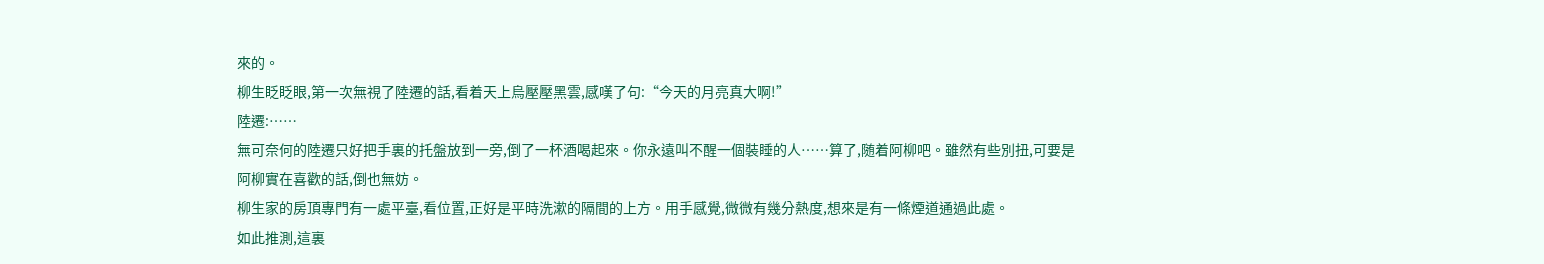來的。
柳生眨眨眼,第一次無視了陸遷的話,看着天上烏壓壓黑雲,感嘆了句:“今天的月亮真大啊!”
陸遷:……
無可奈何的陸遷只好把手裏的托盤放到一旁,倒了一杯酒喝起來。你永遠叫不醒一個裝睡的人……算了,随着阿柳吧。雖然有些別扭,可要是阿柳實在喜歡的話,倒也無妨。
柳生家的房頂專門有一處平臺,看位置,正好是平時洗漱的隔間的上方。用手感覺,微微有幾分熱度,想來是有一條煙道通過此處。
如此推測,這裏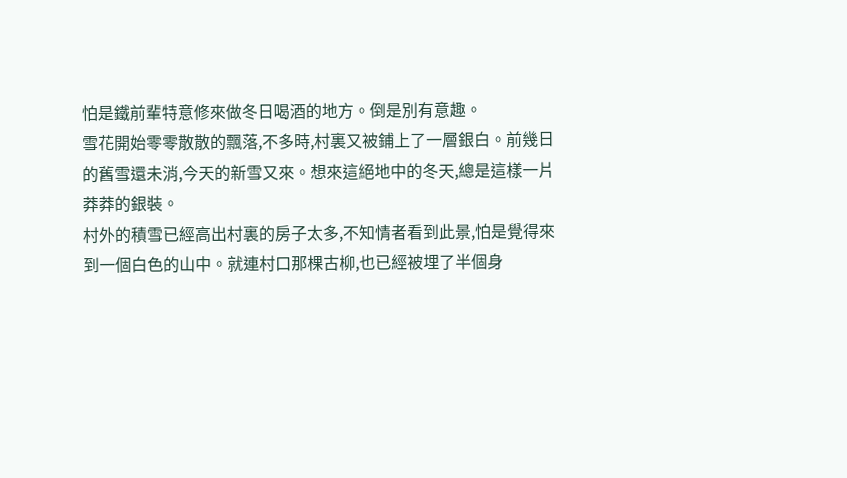怕是鐵前輩特意修來做冬日喝酒的地方。倒是別有意趣。
雪花開始零零散散的飄落,不多時,村裏又被鋪上了一層銀白。前幾日的舊雪還未消,今天的新雪又來。想來這絕地中的冬天,總是這樣一片莽莽的銀裝。
村外的積雪已經高出村裏的房子太多,不知情者看到此景,怕是覺得來到一個白色的山中。就連村口那棵古柳,也已經被埋了半個身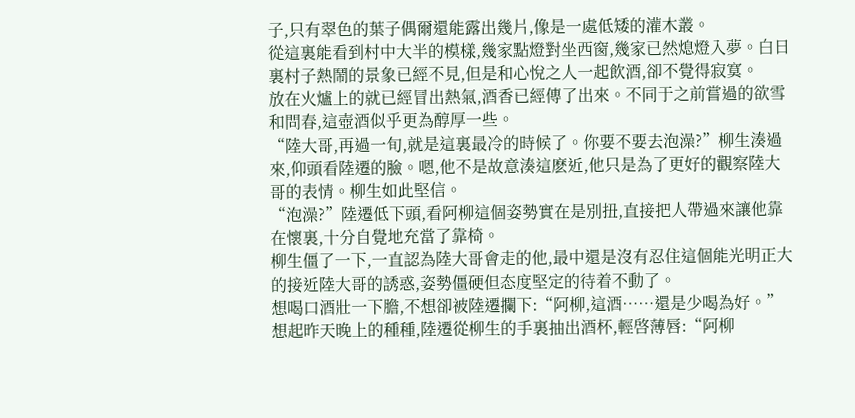子,只有翠色的葉子偶爾還能露出幾片,像是一處低矮的灌木叢。
從這裏能看到村中大半的模樣,幾家點燈對坐西窗,幾家已然熄燈入夢。白日裏村子熱鬧的景象已經不見,但是和心悅之人一起飲酒,卻不覺得寂寞。
放在火爐上的就已經冒出熱氣,酒香已經傳了出來。不同于之前嘗過的欲雪和問春,這壺酒似乎更為醇厚一些。
“陸大哥,再過一旬,就是這裏最冷的時候了。你要不要去泡澡?”柳生湊過來,仰頭看陸遷的臉。嗯,他不是故意湊這麽近,他只是為了更好的觀察陸大哥的表情。柳生如此堅信。
“泡澡?”陸遷低下頭,看阿柳這個姿勢實在是別扭,直接把人帶過來讓他靠在懷裏,十分自覺地充當了靠椅。
柳生僵了一下,一直認為陸大哥會走的他,最中還是沒有忍住這個能光明正大的接近陸大哥的誘惑,姿勢僵硬但态度堅定的待着不動了。
想喝口酒壯一下膽,不想卻被陸遷攔下:“阿柳,這酒……還是少喝為好。”想起昨天晚上的種種,陸遷從柳生的手裏抽出酒杯,輕啓薄唇:“阿柳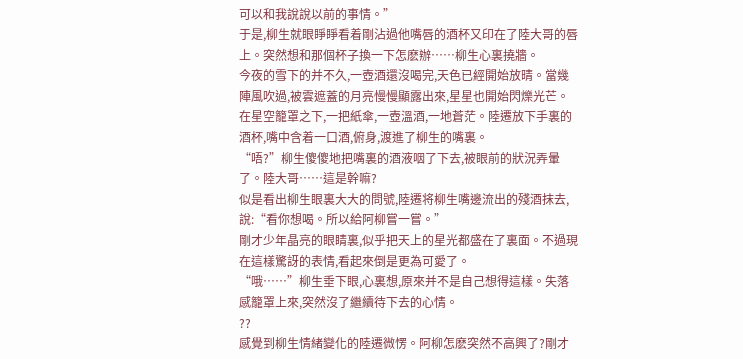可以和我說說以前的事情。”
于是,柳生就眼睜睜看着剛沾過他嘴唇的酒杯又印在了陸大哥的唇上。突然想和那個杯子換一下怎麽辦……柳生心裏撓牆。
今夜的雪下的并不久,一壺酒還沒喝完,天色已經開始放晴。當幾陣風吹過,被雲遮蓋的月亮慢慢顯露出來,星星也開始閃爍光芒。
在星空籠罩之下,一把紙傘,一壺溫酒,一地蒼茫。陸遷放下手裏的酒杯,嘴中含着一口酒,俯身,渡進了柳生的嘴裏。
“唔?”柳生傻傻地把嘴裏的酒液咽了下去,被眼前的狀況弄暈了。陸大哥……這是幹嘛?
似是看出柳生眼裏大大的問號,陸遷将柳生嘴邊流出的殘酒抹去,說:“看你想喝。所以給阿柳嘗一嘗。”
剛才少年晶亮的眼睛裏,似乎把天上的星光都盛在了裏面。不過現在這樣驚訝的表情,看起來倒是更為可愛了。
“哦……”柳生垂下眼,心裏想,原來并不是自己想得這樣。失落感籠罩上來,突然沒了繼續待下去的心情。
??
感覺到柳生情緒變化的陸遷微愣。阿柳怎麽突然不高興了?剛才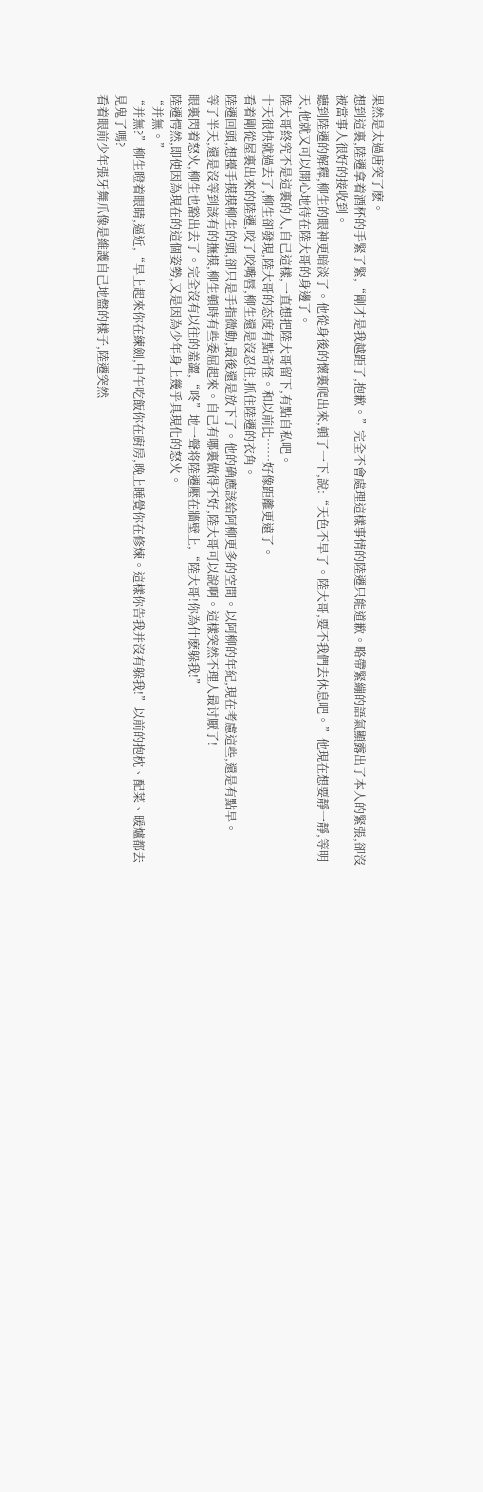果然是太過唐突了麽。
想到這裏,陸遷拿着酒杯的手緊了緊,“剛才是我越距了,抱歉。”完全不會處理這樣事情的陸遷只能道歉。略帶緊繃的語氣顯露出了本人的緊張,卻沒被當事人很好的接收到。
聽到陸遷的解釋,柳生的眼神更暗淡了。他從身後的懷裏爬出來,頓了一下,說:“天色不早了。陸大哥,要不我們去休息吧。”他現在想要靜一靜,等明天,他就又可以開心地待在陸大哥的身邊了。
陸大哥終究不是這裏的人,自己這樣,一直想把陸大哥留下,有點自私吧。
十天很快就過去了,柳生卻發現,陸大哥的态度有點奇怪。和以前比……好像距離更遠了。
看着剛從屋裏出來的陸遷,咬了咬嘴唇,柳生還是沒忍住,抓住陸遷的衣角。
陸遷回頭,想擡手摸摸柳生的頭,卻只是手指微動,最後還是放下了。他的确應該給阿柳更多的空間。以阿柳的年紀,現在考慮這些,還是有點早。
等了半天,還是沒等到該有的撫摸,柳生頓時有些委屈起來。自己有哪裏做得不好,陸大哥可以說啊。這樣突然不理人最讨厭了!
眼裏閃着怒火,柳生也豁出去了。完全沒有以往的羞澀,“咚”地一聲将陸遷壓在牆壁上,“陸大哥!你為什麽躲我!”
陸遷愕然,即使因為現在的這個姿勢,又是因為少年身上幾乎具現化的怒火。
“并無。”
“并無?”柳生瞪着眼睛,逼近,“早上起來你在練劍,中午吃飯你在廚房,晚上睡覺你在修煉。這樣你告我并沒有躲我!”以前的抱枕、配菜、暖爐都去見鬼了嗎?
看着眼前少年張牙舞爪像是維護自己地盤的樣子,陸遷突然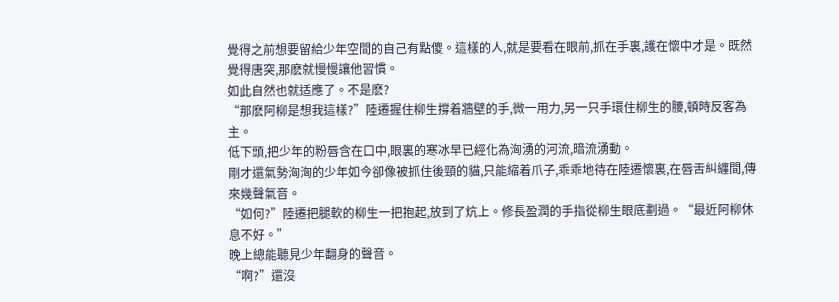覺得之前想要留給少年空間的自己有點傻。這樣的人,就是要看在眼前,抓在手裏,護在懷中才是。既然覺得唐突,那麽就慢慢讓他習慣。
如此自然也就适應了。不是麽?
“那麽阿柳是想我這樣?”陸遷握住柳生撐着牆壁的手,微一用力,另一只手環住柳生的腰,頓時反客為主。
低下頭,把少年的粉唇含在口中,眼裏的寒冰早已經化為洶湧的河流,暗流湧動。
剛才還氣勢洶洶的少年如今卻像被抓住後頸的貓,只能縮着爪子,乖乖地待在陸遷懷裏,在唇舌糾纏間,傳來幾聲氣音。
“如何?”陸遷把腿軟的柳生一把抱起,放到了炕上。修長盈潤的手指從柳生眼底劃過。“最近阿柳休息不好。”
晚上總能聽見少年翻身的聲音。
“啊?”還沒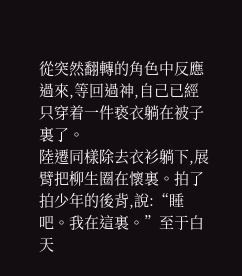從突然翻轉的角色中反應過來,等回過神,自己已經只穿着一件亵衣躺在被子裏了。
陸遷同樣除去衣衫躺下,展臂把柳生圈在懷裏。拍了拍少年的後背,說:“睡吧。我在這裏。”至于白天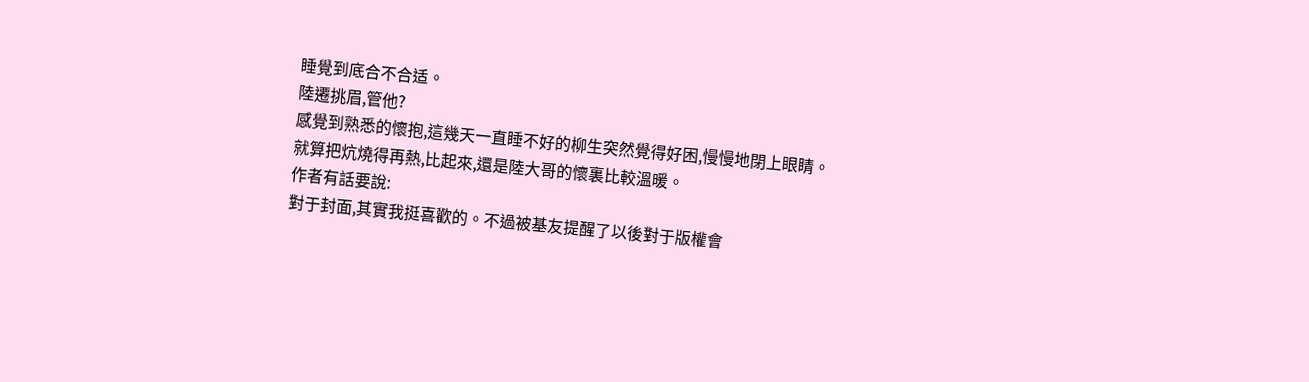睡覺到底合不合适。
陸遷挑眉,管他?
感覺到熟悉的懷抱,這幾天一直睡不好的柳生突然覺得好困,慢慢地閉上眼睛。
就算把炕燒得再熱,比起來,還是陸大哥的懷裏比較溫暖。
作者有話要說:
對于封面,其實我挺喜歡的。不過被基友提醒了以後對于版權會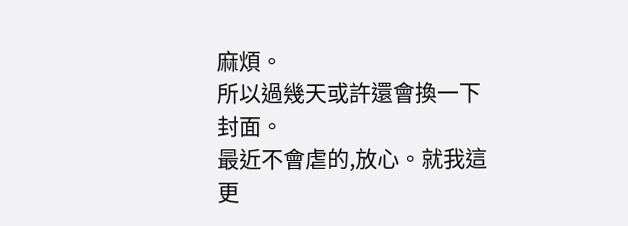麻煩。
所以過幾天或許還會換一下封面。
最近不會虐的,放心。就我這更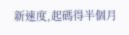新速度,起碼得半個月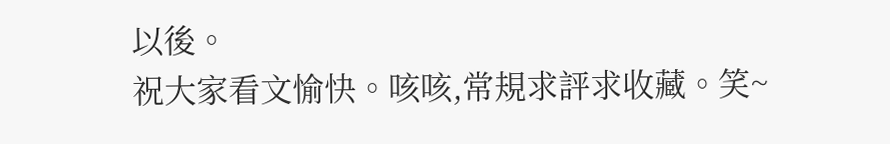以後。
祝大家看文愉快。咳咳,常規求評求收藏。笑~